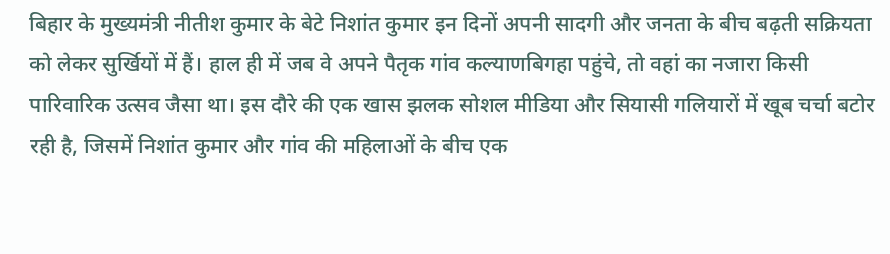बिहार के मुख्यमंत्री नीतीश कुमार के बेटे निशांत कुमार इन दिनों अपनी सादगी और जनता के बीच बढ़ती सक्रियता को लेकर सुर्खियों में हैं। हाल ही में जब वे अपने पैतृक गांव कल्याणबिगहा पहुंचे, तो वहां का नजारा किसी पारिवारिक उत्सव जैसा था। इस दौरे की एक खास झलक सोशल मीडिया और सियासी गलियारों में खूब चर्चा बटोर रही है, जिसमें निशांत कुमार और गांव की महिलाओं के बीच एक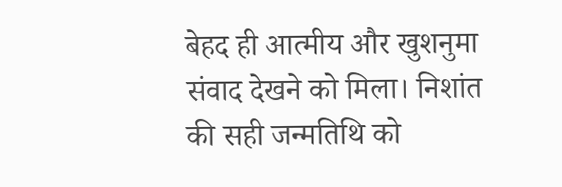बेहद ही आत्मीय और खुशनुमा संवाद देखने को मिला। निशांत की सही जन्मतिथि को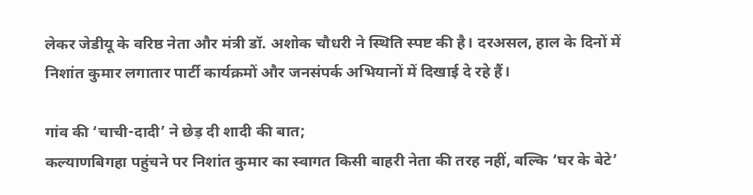लेकर जेडीयू के वरिष्ठ नेता और मंत्री डॉ. अशोक चौधरी ने स्थिति स्पष्ट की है। दरअसल, हाल के दिनों में निशांत कुमार लगातार पार्टी कार्यक्रमों और जनसंपर्क अभियानों में दिखाई दे रहे हैं।

गांव की ‘चाची-दादी’ ने छेड़ दी शादी की बात;
कल्याणबिगहा पहुंचने पर निशांत कुमार का स्वागत किसी बाहरी नेता की तरह नहीं, बल्कि ‘घर के बेटे’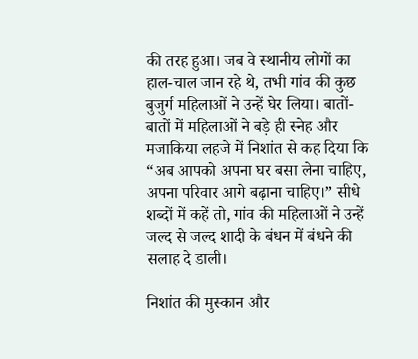की तरह हुआ। जब वे स्थानीय लोगों का हाल-चाल जान रहे थे, तभी गांव की कुछ बुजुर्ग महिलाओं ने उन्हें घेर लिया। बातों-बातों में महिलाओं ने बड़े ही स्नेह और मजाकिया लहजे में निशांत से कह दिया कि “अब आपको अपना घर बसा लेना चाहिए, अपना परिवार आगे बढ़ाना चाहिए।” सीधे शब्दों में कहें तो, गांव की महिलाओं ने उन्हें जल्द से जल्द शादी के बंधन में बंधने की सलाह दे डाली।

निशांत की मुस्कान और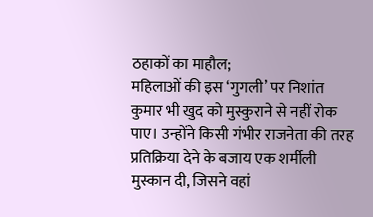ठहाकों का माहौल;
महिलाओं की इस ‘गुगली’ पर निशांत कुमार भी खुद को मुस्कुराने से नहीं रोक पाए। उन्होंने किसी गंभीर राजनेता की तरह प्रतिक्रिया देने के बजाय एक शर्मीली मुस्कान दी, जिसने वहां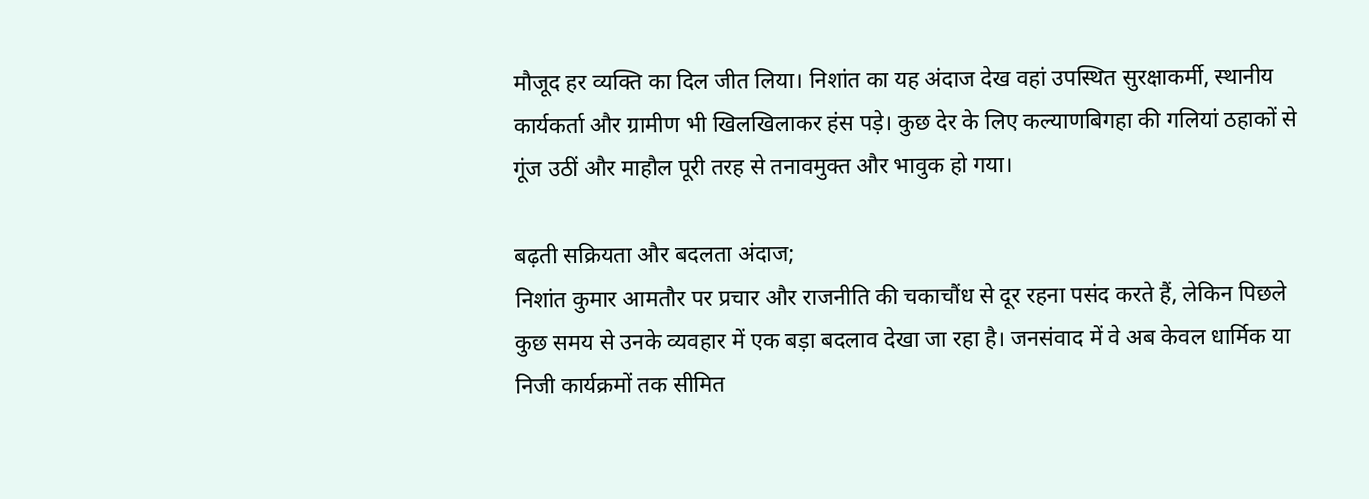मौजूद हर व्यक्ति का दिल जीत लिया। निशांत का यह अंदाज देख वहां उपस्थित सुरक्षाकर्मी, स्थानीय कार्यकर्ता और ग्रामीण भी खिलखिलाकर हंस पड़े। कुछ देर के लिए कल्याणबिगहा की गलियां ठहाकों से गूंज उठीं और माहौल पूरी तरह से तनावमुक्त और भावुक हो गया।

बढ़ती सक्रियता और बदलता अंदाज;
निशांत कुमार आमतौर पर प्रचार और राजनीति की चकाचौंध से दूर रहना पसंद करते हैं, लेकिन पिछले कुछ समय से उनके व्यवहार में एक बड़ा बदलाव देखा जा रहा है। जनसंवाद में वे अब केवल धार्मिक या निजी कार्यक्रमों तक सीमित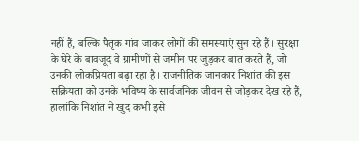नहीं हैं, बल्कि पैतृक गांव जाकर लोगों की समस्याएं सुन रहे हैं। सुरक्षा के घेरे के बावजूद वे ग्रामीणों से जमीन पर जुड़कर बात करते हैं, जो उनकी लोकप्रियता बढ़ा रहा है। राजनीतिक जानकार निशांत की इस सक्रियता को उनके भविष्य के सार्वजनिक जीवन से जोड़कर देख रहे हैं, हालांकि निशांत ने खुद कभी इसे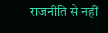राजनीति से नहीं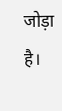जोड़ा है।